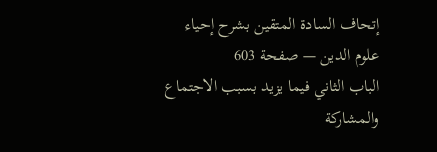إتحاف السادة المتقين بشرح إحياء علوم الدين — صفحة 603
الباب الثاني فيما يزيد بسبب الاجتماع والمشاركة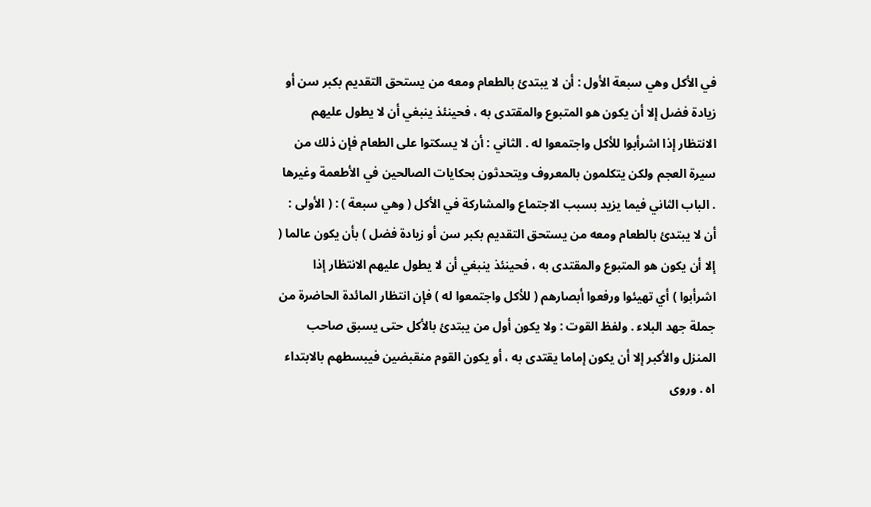في الأكل وهي سبعة الأول : أن لا يبتدئ بالطعام ومعه من يستحق التقديم بكبر سن أو زيادة فضل إلا أن يكون هو المتبوع والمقتدى به ، فحينئذ ينبغي أن لا يطول عليهم الانتظار إذا اشرأبوا للأكل واجتمعوا له . الثاني : أن لا يسكتوا على الطعام فإن ذلك من سيرة العجم ولكن يتكلمون بالمعروف ويتحدثون بحكايات الصالحين في الأطعمة وغيرها . الباب الثاني فيما يزيد بسبب الاجتماع والمشاركة في الأكل ( وهي سبعة ) : ( الأولى : أن لا يبتدئ بالطعام ومعه من يستحق التقديم بكبر سن أو زيادة فضل ) بأن يكون عالما ( إلا أن يكون هو المتبوع والمقتدى به ، فحينئذ ينبغي أن لا يطول عليهم الانتظار إذا اشرأبوا ) أي تهيئوا ورفعوا أبصارهم ( للأكل واجتمعوا له ) فإن انتظار المائدة الحاضرة من جملة جهد البلاء . ولفظ القوت : ولا يكون أول من يبتدئ بالأكل حتى يسبق صاحب المنزل والأكبر إلا أن يكون إماما يقتدى به ، أو يكون القوم منقبضين فيبسطهم بالابتداء اه . وروى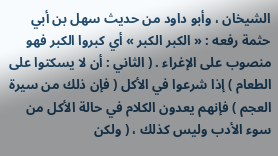الشيخان ، وأبو داود من حديث سهل بن أبي حثمة رفعه : « الكبر الكبر » أي كبروا الكبر فهو منصوب على الإغراء . ( الثاني : أن لا يسكتوا على الطعام ) إذا شرعوا في الأكل ( فإن ذلك من سيرة العجم ) فإنهم يعدون الكلام في حالة الأكل من سوء الأدب وليس كذلك ، ( ولكن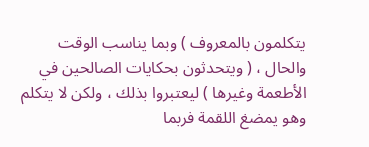يتكلمون بالمعروف ) وبما يناسب الوقت والحال ، ( ويتحدثون بحكايات الصالحين في الأطعمة وغيرها ) ليعتبروا بذلك ، ولكن لا يتكلم وهو يمضغ اللقمة فربما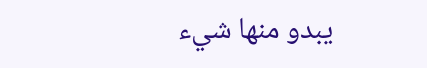يبدو منها شيء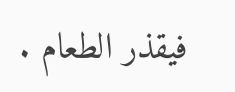فيقذر الطعام .